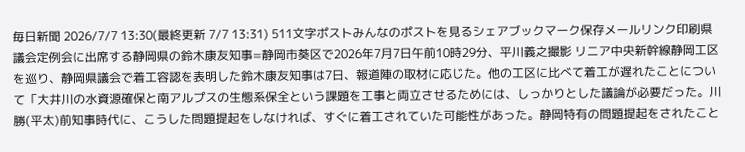毎日新聞 2026/7/7 13:30(最終更新 7/7 13:31) 511文字ポストみんなのポストを見るシェアブックマーク保存メールリンク印刷県議会定例会に出席する静岡県の鈴木康友知事=静岡市葵区で2026年7月7日午前10時29分、平川義之撮影 リニア中央新幹線静岡工区を巡り、静岡県議会で着工容認を表明した鈴木康友知事は7日、報道陣の取材に応じた。他の工区に比べて着工が遅れたことについて「大井川の水資源確保と南アルプスの生態系保全という課題を工事と両立させるためには、しっかりとした議論が必要だった。川勝(平太)前知事時代に、こうした問題提起をしなければ、すぐに着工されていた可能性があった。静岡特有の問題提起をされたこと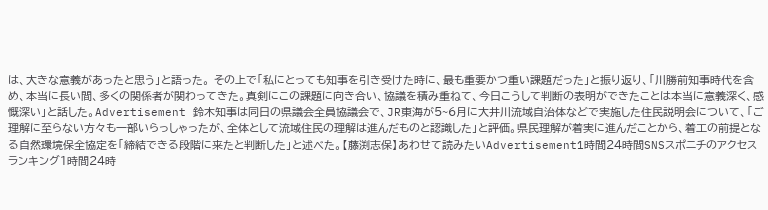は、大きな意義があったと思う」と語った。 その上で「私にとっても知事を引き受けた時に、最も重要かつ重い課題だった」と振り返り、「川勝前知事時代を含め、本当に長い間、多くの関係者が関わってきた。真剣にこの課題に向き合い、協議を積み重ねて、今日こうして判断の表明ができたことは本当に意義深く、感慨深い」と話した。Advertisement 鈴木知事は同日の県議会全員協議会で、JR東海が5~6月に大井川流域自治体などで実施した住民説明会について、「ご理解に至らない方々も一部いらっしゃったが、全体として流域住民の理解は進んだものと認識した」と評価。県民理解が着実に進んだことから、着工の前提となる自然環境保全協定を「締結できる段階に来たと判断した」と述べた。【藤渕志保】あわせて読みたいAdvertisement1時間24時間SNSスポニチのアクセスランキング1時間24時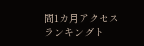間1カ月アクセスランキングト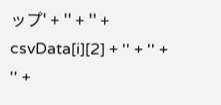ップ' + '' + '' + csvData[i][2] + '' + '' + '' +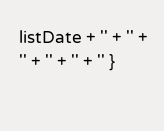listDate + '' + '' + '' + '' + '' + '' }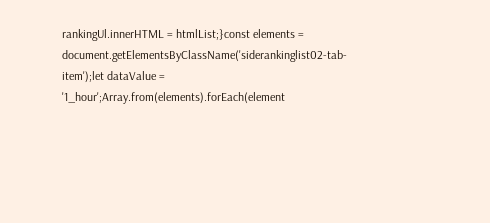rankingUl.innerHTML = htmlList;}const elements = document.getElementsByClassName('siderankinglist02-tab-item');let dataValue = '1_hour';Array.from(elements).forEach(element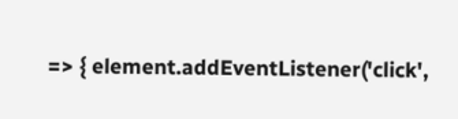=> { element.addEventListener('click',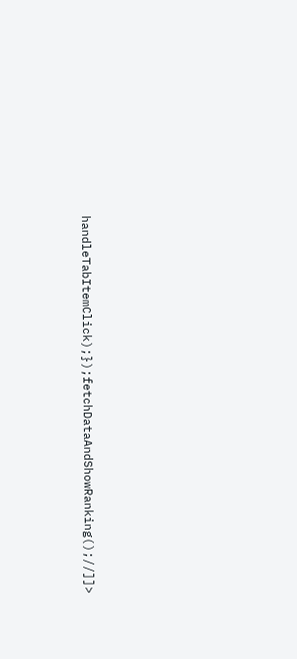handleTabItemClick);});fetchDataAndShowRanking();//]]>